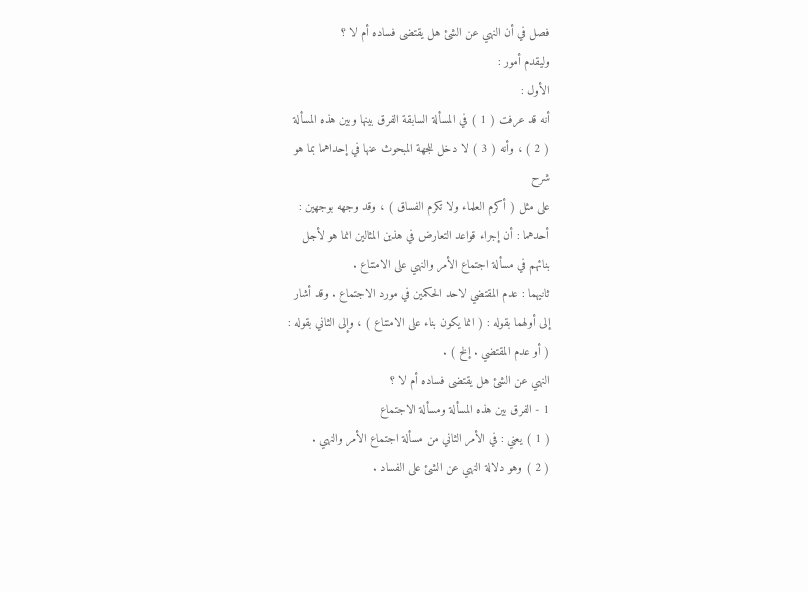فصل في أن النهي عن الشئ هل يقتضى فساده أم لا ؟
وليقدم أمور :
الأول :
أنه قد عرفت ( 1 ) في المسألة السابقة الفرق بينها وبين هذه المسألة
( 2 ) ، وأنه ( 3 ) لا دخل للجهة المبحوث عنها في إحداهما بما هو
شرح
على مثل ( أكرم العلماء ولا تكرم الفساق ) ، وقد وجهه بوجهين :
أحدهما : أن إجراء قواعد التعارض في هذين المثالين انما هو لأجل
بنائهم في مسألة اجتماع الأمر والنهي على الامتناع .
ثانيهما : عدم المقتضي لاحد الحكمين في مورد الاجتماع . وقد أشار
إلى أولهما بقوله : ( انما يكون بناء على الامتناع ) ، وإلى الثاني بقوله :
( أو عدم المقتضي . إلخ ) .
النهي عن الشئ هل يقتضى فساده أم لا ؟
1 - الفرق بين هذه المسألة ومسألة الاجتماع
( 1 ) يعني : في الأمر الثاني من مسألة اجتماع الأمر والنهي .
( 2 ) وهو دلالة النهي عن الشئ على الفساد .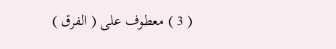( 3 ) معطوف على ( الفرق )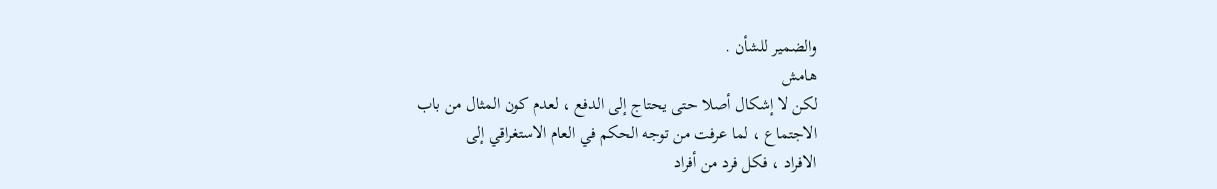والضمير للشأن .
هامش
لكن لا إشكال أصلا حتى يحتاج إلى الدفع ، لعدم كون المثال من باب
الاجتماع ، لما عرفت من توجه الحكم في العام الاستغراقي إلى
الافراد ، فكل فرد من أفراد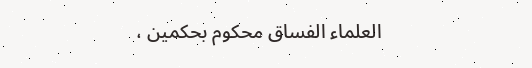العلماء الفساق محكوم بحكمين ،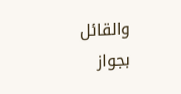والقائل
بجواز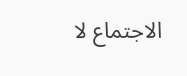الاجتماع لا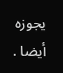يجوزه أيضا .